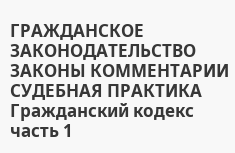ГРАЖДАНСКОЕ ЗАКОНОДАТЕЛЬСТВО
ЗАКОНЫ КОММЕНТАРИИ СУДЕБНАЯ ПРАКТИКА
Гражданский кодекс часть 1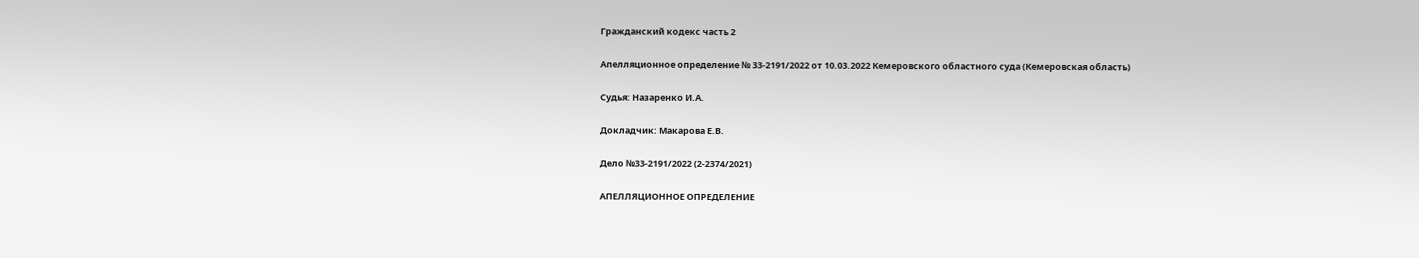Гражданский кодекс часть 2

Апелляционное определение № 33-2191/2022 от 10.03.2022 Кемеровского областного суда (Кемеровская область)

Судья: Назаренко И.А.

Докладчик: Макарова Е.В.

Дело №33-2191/2022 (2-2374/2021)

АПЕЛЛЯЦИОННОЕ ОПРЕДЕЛЕНИЕ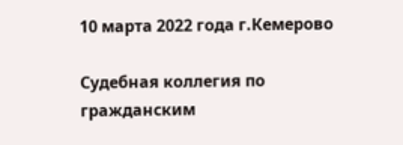10 марта 2022 года г.Кемерово

Судебная коллегия по гражданским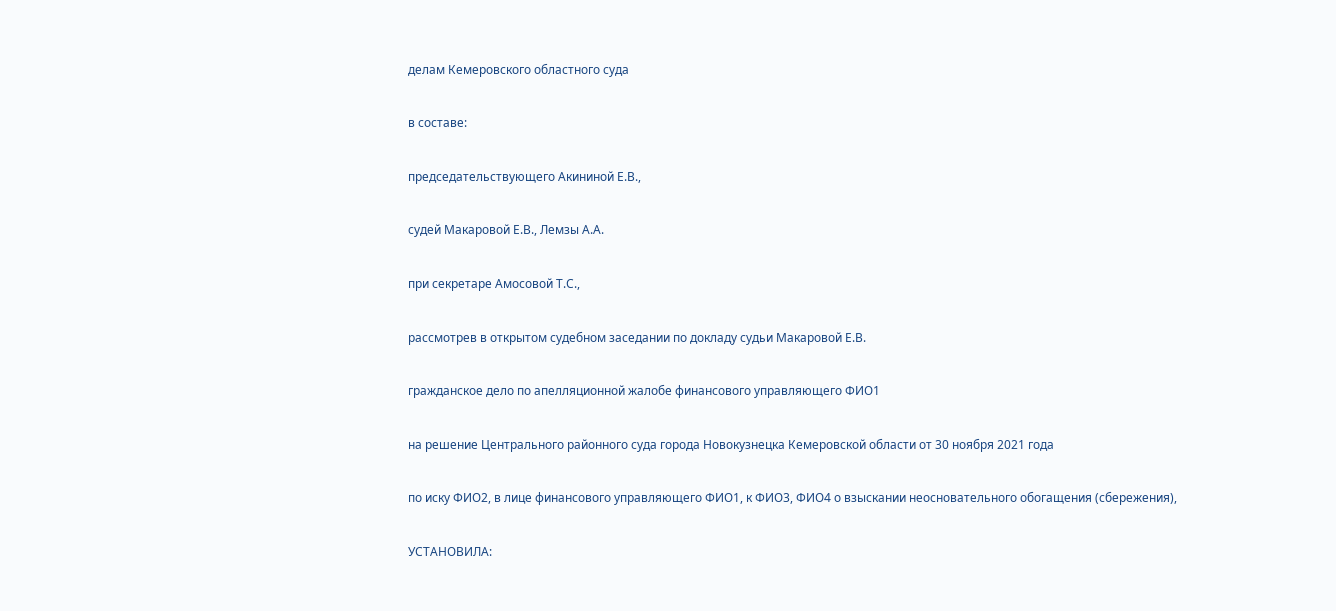делам Кемеровского областного суда

в составе:

председательствующего Акининой Е.В.,

судей Макаровой Е.В., Лемзы А.А.

при секретаре Амосовой Т.С.,

рассмотрев в открытом судебном заседании по докладу судьи Макаровой Е.В.

гражданское дело по апелляционной жалобе финансового управляющего ФИО1

на решение Центрального районного суда города Новокузнецка Кемеровской области от 30 ноября 2021 года

по иску ФИО2, в лице финансового управляющего ФИО1, к ФИО3, ФИО4 о взыскании неосновательного обогащения (сбережения),

УСТАНОВИЛА: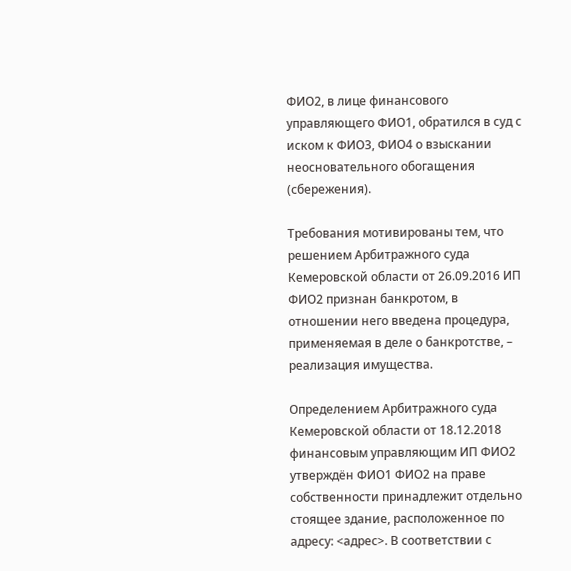ФИО2, в лице финансового управляющего ФИО1, обратился в суд с иском к ФИО3, ФИО4 о взыскании неосновательного обогащения (сбережения).

Требования мотивированы тем, что решением Арбитражного суда Кемеровской области от 26.09.2016 ИП ФИО2 признан банкротом, в отношении него введена процедура, применяемая в деле о банкротстве, – реализация имущества.

Определением Арбитражного суда Кемеровской области от 18.12.2018 финансовым управляющим ИП ФИО2 утверждён ФИО1 ФИО2 на праве собственности принадлежит отдельно стоящее здание, расположенное по адресу: <адрес>. В соответствии с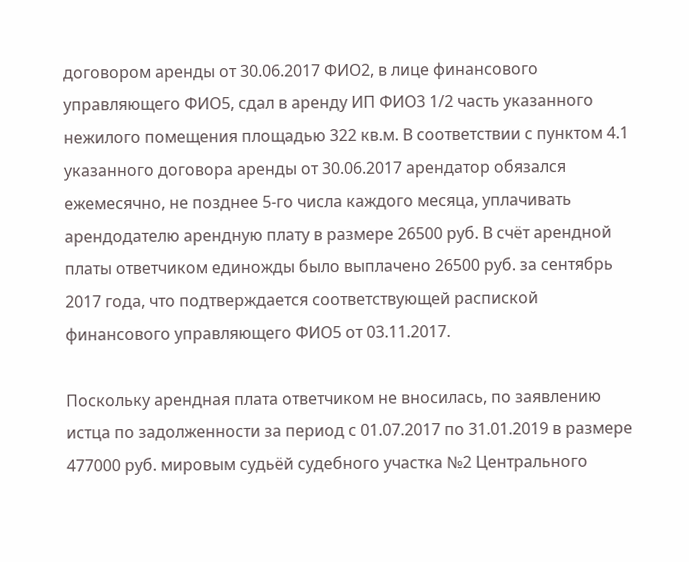договором аренды от 30.06.2017 ФИО2, в лице финансового управляющего ФИО5, сдал в аренду ИП ФИО3 1/2 часть указанного нежилого помещения площадью 322 кв.м. В соответствии с пунктом 4.1 указанного договора аренды от 30.06.2017 арендатор обязался ежемесячно, не позднее 5-го числа каждого месяца, уплачивать арендодателю арендную плату в размере 26500 руб. В счёт арендной платы ответчиком единожды было выплачено 26500 руб. за сентябрь 2017 года, что подтверждается соответствующей распиской финансового управляющего ФИО5 от 03.11.2017.

Поскольку арендная плата ответчиком не вносилась, по заявлению истца по задолженности за период с 01.07.2017 по 31.01.2019 в размере 477000 руб. мировым судьёй судебного участка №2 Центрального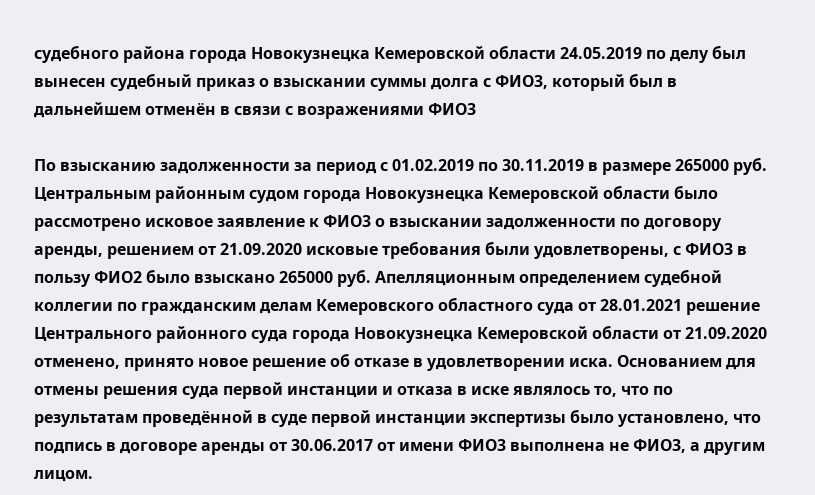судебного района города Новокузнецка Кемеровской области 24.05.2019 по делу был вынесен судебный приказ о взыскании суммы долга с ФИО3, который был в дальнейшем отменён в связи с возражениями ФИО3

По взысканию задолженности за период с 01.02.2019 по 30.11.2019 в размере 265000 руб. Центральным районным судом города Новокузнецка Кемеровской области было рассмотрено исковое заявление к ФИО3 о взыскании задолженности по договору аренды, решением от 21.09.2020 исковые требования были удовлетворены, с ФИО3 в пользу ФИО2 было взыскано 265000 руб. Апелляционным определением судебной коллегии по гражданским делам Кемеровского областного суда от 28.01.2021 решение Центрального районного суда города Новокузнецка Кемеровской области от 21.09.2020 отменено, принято новое решение об отказе в удовлетворении иска. Основанием для отмены решения суда первой инстанции и отказа в иске являлось то, что по результатам проведённой в суде первой инстанции экспертизы было установлено, что подпись в договоре аренды от 30.06.2017 от имени ФИО3 выполнена не ФИО3, а другим лицом.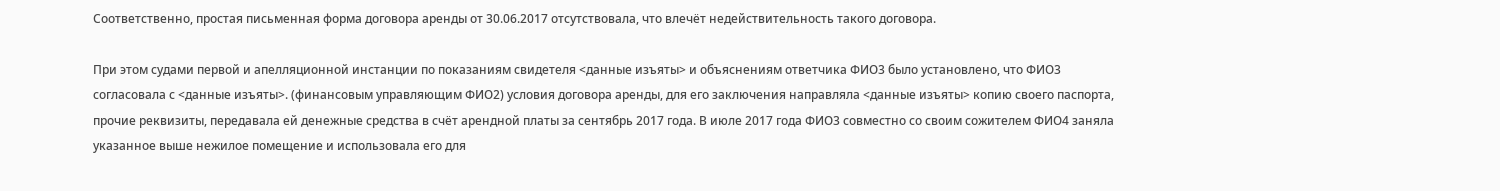Соответственно, простая письменная форма договора аренды от 30.06.2017 отсутствовала, что влечёт недействительность такого договора.

При этом судами первой и апелляционной инстанции по показаниям свидетеля <данные изъяты> и объяснениям ответчика ФИО3 было установлено, что ФИО3 согласовала с <данные изъяты>. (финансовым управляющим ФИО2) условия договора аренды, для его заключения направляла <данные изъяты> копию своего паспорта, прочие реквизиты, передавала ей денежные средства в счёт арендной платы за сентябрь 2017 года. В июле 2017 года ФИО3 совместно со своим сожителем ФИО4 заняла указанное выше нежилое помещение и использовала его для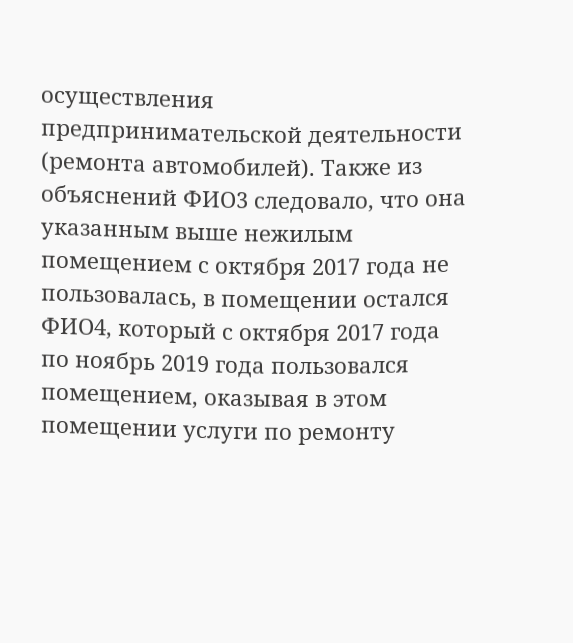осуществления предпринимательской деятельности (ремонта автомобилей). Также из объяснений ФИО3 следовало, что она указанным выше нежилым помещением с октября 2017 года не пользовалась, в помещении остался ФИО4, который с октября 2017 года по ноябрь 2019 года пользовался помещением, оказывая в этом помещении услуги по ремонту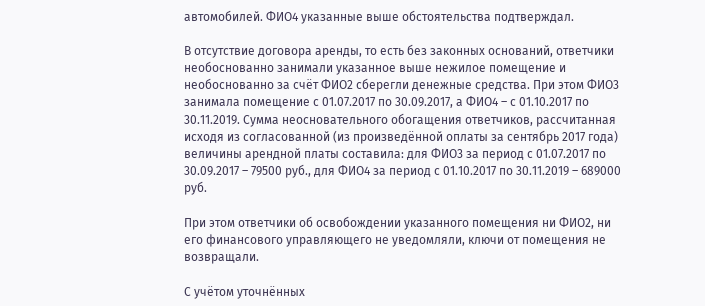автомобилей. ФИО4 указанные выше обстоятельства подтверждал.

В отсутствие договора аренды, то есть без законных оснований, ответчики необоснованно занимали указанное выше нежилое помещение и необоснованно за счёт ФИО2 сберегли денежные средства. При этом ФИО3 занимала помещение с 01.07.2017 по 30.09.2017, а ФИО4 – с 01.10.2017 по 30.11.2019. Сумма неосновательного обогащения ответчиков, рассчитанная исходя из согласованной (из произведённой оплаты за сентябрь 2017 года) величины арендной платы составила: для ФИО3 за период с 01.07.2017 по 30.09.2017 – 79500 руб., для ФИО4 за период с 01.10.2017 по 30.11.2019 – 689000 руб.

При этом ответчики об освобождении указанного помещения ни ФИО2, ни его финансового управляющего не уведомляли, ключи от помещения не возвращали.

С учётом уточнённых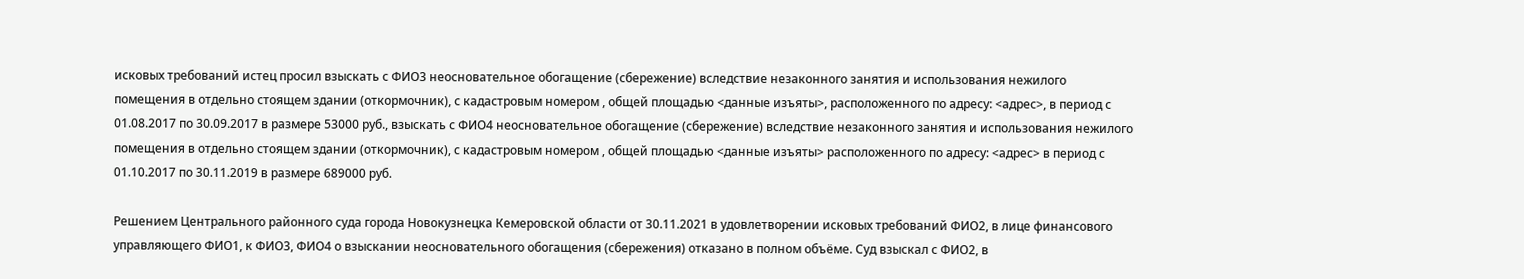исковых требований истец просил взыскать с ФИО3 неосновательное обогащение (сбережение) вследствие незаконного занятия и использования нежилого помещения в отдельно стоящем здании (откормочник), с кадастровым номером , общей площадью <данные изъяты>, расположенного по адресу: <адрес>, в период с 01.08.2017 по 30.09.2017 в размере 53000 руб., взыскать с ФИО4 неосновательное обогащение (сбережение) вследствие незаконного занятия и использования нежилого помещения в отдельно стоящем здании (откормочник), с кадастровым номером , общей площадью <данные изъяты> расположенного по адресу: <адрес> в период с 01.10.2017 по 30.11.2019 в размере 689000 руб.

Решением Центрального районного суда города Новокузнецка Кемеровской области от 30.11.2021 в удовлетворении исковых требований ФИО2, в лице финансового управляющего ФИО1, к ФИО3, ФИО4 о взыскании неосновательного обогащения (сбережения) отказано в полном объёме. Суд взыскал с ФИО2, в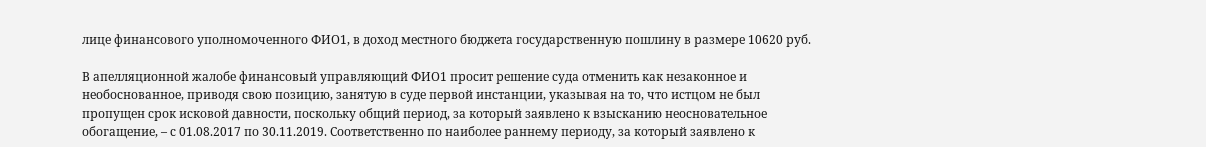лице финансового уполномоченного ФИО1, в доход местного бюджета государственную пошлину в размере 10620 руб.

В апелляционной жалобе финансовый управляющий ФИО1 просит решение суда отменить как незаконное и необоснованное, приводя свою позицию, занятую в суде первой инстанции, указывая на то, что истцом не был пропущен срок исковой давности, поскольку общий период, за который заявлено к взысканию неосновательное обогащение, – с 01.08.2017 по 30.11.2019. Соответственно по наиболее раннему периоду, за который заявлено к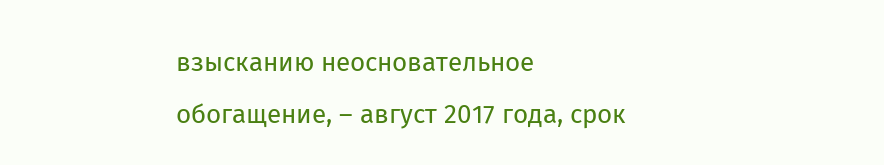взысканию неосновательное обогащение, – август 2017 года, срок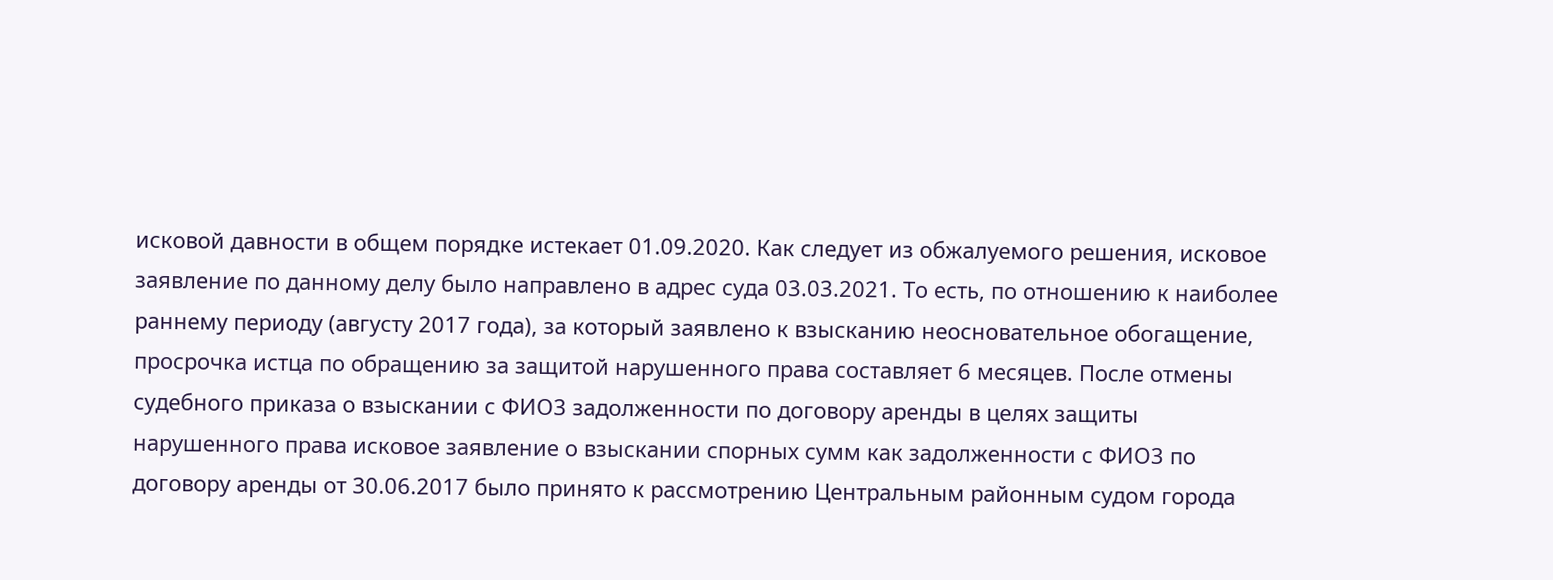исковой давности в общем порядке истекает 01.09.2020. Как следует из обжалуемого решения, исковое заявление по данному делу было направлено в адрес суда 03.03.2021. То есть, по отношению к наиболее раннему периоду (августу 2017 года), за который заявлено к взысканию неосновательное обогащение, просрочка истца по обращению за защитой нарушенного права составляет 6 месяцев. После отмены судебного приказа о взыскании с ФИО3 задолженности по договору аренды в целях защиты нарушенного права исковое заявление о взыскании спорных сумм как задолженности с ФИО3 по договору аренды от 30.06.2017 было принято к рассмотрению Центральным районным судом города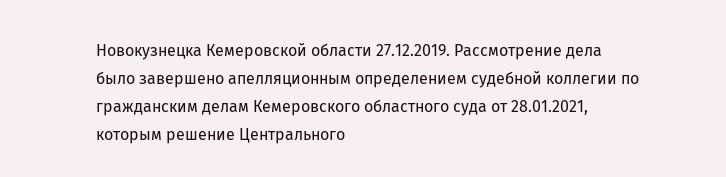Новокузнецка Кемеровской области 27.12.2019. Рассмотрение дела было завершено апелляционным определением судебной коллегии по гражданским делам Кемеровского областного суда от 28.01.2021, которым решение Центрального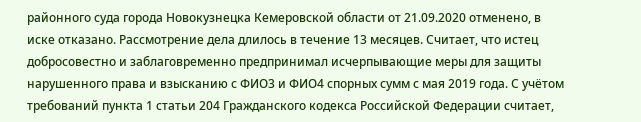районного суда города Новокузнецка Кемеровской области от 21.09.2020 отменено, в иске отказано. Рассмотрение дела длилось в течение 13 месяцев. Считает, что истец добросовестно и заблаговременно предпринимал исчерпывающие меры для защиты нарушенного права и взысканию с ФИО3 и ФИО4 спорных сумм с мая 2019 года. С учётом требований пункта 1 статьи 204 Гражданского кодекса Российской Федерации считает,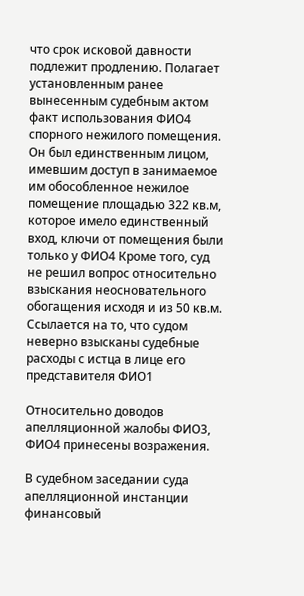что срок исковой давности подлежит продлению. Полагает установленным ранее вынесенным судебным актом факт использования ФИО4 спорного нежилого помещения. Он был единственным лицом, имевшим доступ в занимаемое им обособленное нежилое помещение площадью 322 кв.м, которое имело единственный вход, ключи от помещения были только у ФИО4 Кроме того, суд не решил вопрос относительно взыскания неосновательного обогащения исходя и из 50 кв.м. Ссылается на то, что судом неверно взысканы судебные расходы с истца в лице его представителя ФИО1

Относительно доводов апелляционной жалобы ФИО3, ФИО4 принесены возражения.

В судебном заседании суда апелляционной инстанции финансовый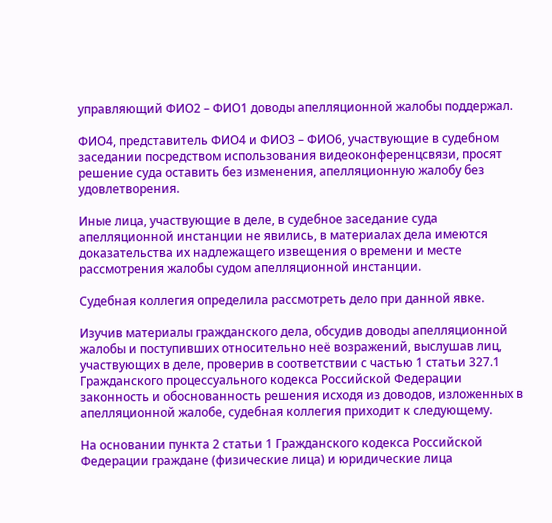управляющий ФИО2 – ФИО1 доводы апелляционной жалобы поддержал.

ФИО4, представитель ФИО4 и ФИО3 – ФИО6, участвующие в судебном заседании посредством использования видеоконференцсвязи, просят решение суда оставить без изменения, апелляционную жалобу без удовлетворения.

Иные лица, участвующие в деле, в судебное заседание суда апелляционной инстанции не явились, в материалах дела имеются доказательства их надлежащего извещения о времени и месте рассмотрения жалобы судом апелляционной инстанции.

Судебная коллегия определила рассмотреть дело при данной явке.

Изучив материалы гражданского дела, обсудив доводы апелляционной жалобы и поступивших относительно неё возражений, выслушав лиц, участвующих в деле, проверив в соответствии с частью 1 статьи 327.1 Гражданского процессуального кодекса Российской Федерации законность и обоснованность решения исходя из доводов, изложенных в апелляционной жалобе, судебная коллегия приходит к следующему.

На основании пункта 2 статьи 1 Гражданского кодекса Российской Федерации граждане (физические лица) и юридические лица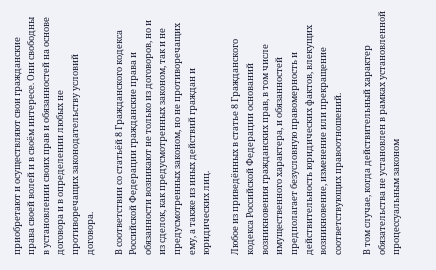приобретают и осуществляют свои гражданские права своей волей и в своём интересе. Они свободны в установлении своих прав и обязанностей на основе договора и в определении любых не противоречащих законодательству условий договора.

В соответствии со статьёй 8 Гражданского кодекса Российской Федерации гражданские права и обязанности возникают не только из договоров, но и из сделок, как предусмотренных законом, так и не предусмотренных законом, но не противоречащих ему, а также из иных действий граждан и юридических лиц.

Любое из приведённых в статье 8 Гражданского кодекса Российской Федерации оснований возникновения гражданских прав, в том числе имущественного характера, и обязанностей предполагает безусловную правомерность и действительность юридических фактов, влекущих возникновение, изменение или прекращение соответствующих правоотношений.

В том случае, когда действительный характер обязательства не установлен в рамках установленной процессуальным законом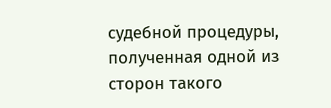судебной процедуры, полученная одной из сторон такого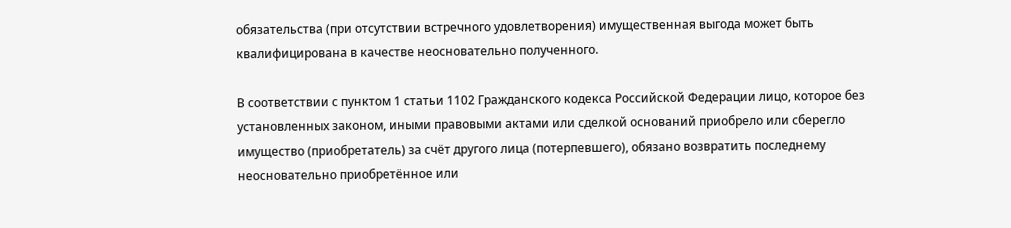обязательства (при отсутствии встречного удовлетворения) имущественная выгода может быть квалифицирована в качестве неосновательно полученного.

В соответствии с пунктом 1 статьи 1102 Гражданского кодекса Российской Федерации лицо, которое без установленных законом, иными правовыми актами или сделкой оснований приобрело или сберегло имущество (приобретатель) за счёт другого лица (потерпевшего), обязано возвратить последнему неосновательно приобретённое или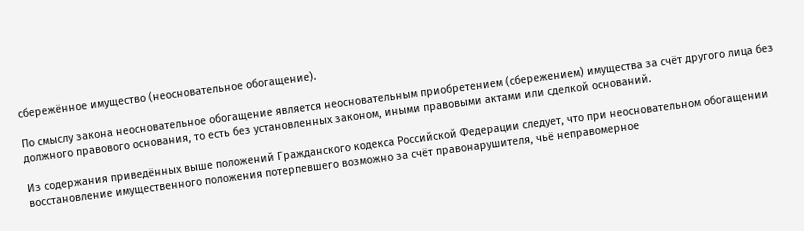сбережённое имущество (неосновательное обогащение).

По смыслу закона неосновательное обогащение является неосновательным приобретением (сбережением) имущества за счёт другого лица без должного правового основания, то есть без установленных законом, иными правовыми актами или сделкой оснований.

Из содержания приведённых выше положений Гражданского кодекса Российской Федерации следует, что при неосновательном обогащении восстановление имущественного положения потерпевшего возможно за счёт правонарушителя, чьё неправомерное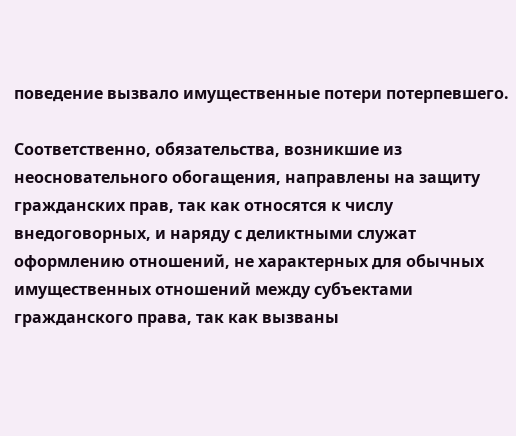поведение вызвало имущественные потери потерпевшего.

Соответственно, обязательства, возникшие из неосновательного обогащения, направлены на защиту гражданских прав, так как относятся к числу внедоговорных, и наряду с деликтными служат оформлению отношений, не характерных для обычных имущественных отношений между субъектами гражданского права, так как вызваны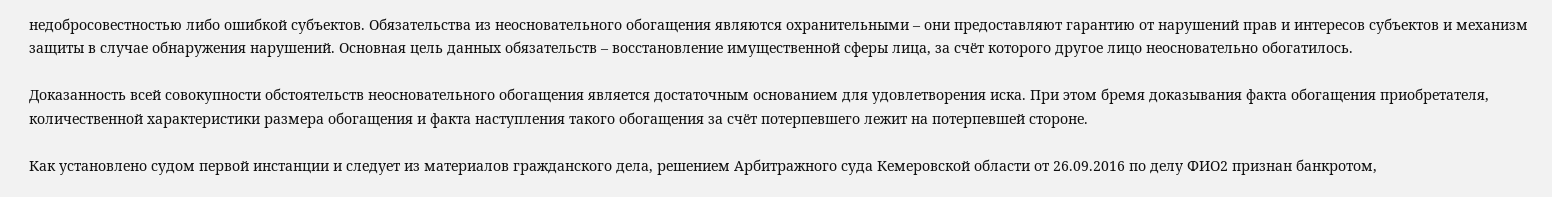недобросовестностью либо ошибкой субъектов. Обязательства из неосновательного обогащения являются охранительными – они предоставляют гарантию от нарушений прав и интересов субъектов и механизм защиты в случае обнаружения нарушений. Основная цель данных обязательств – восстановление имущественной сферы лица, за счёт которого другое лицо неосновательно обогатилось.

Доказанность всей совокупности обстоятельств неосновательного обогащения является достаточным основанием для удовлетворения иска. При этом бремя доказывания факта обогащения приобретателя, количественной характеристики размера обогащения и факта наступления такого обогащения за счёт потерпевшего лежит на потерпевшей стороне.

Как установлено судом первой инстанции и следует из материалов гражданского дела, решением Арбитражного суда Кемеровской области от 26.09.2016 по делу ФИО2 признан банкротом,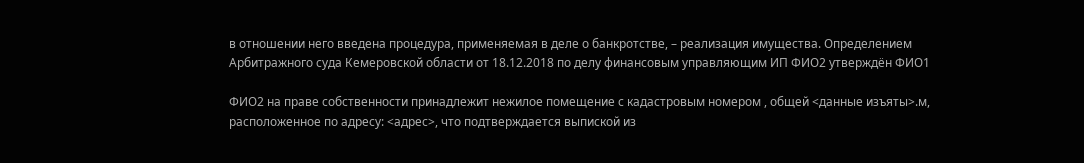в отношении него введена процедура, применяемая в деле о банкротстве, – реализация имущества. Определением Арбитражного суда Кемеровской области от 18.12.2018 по делу финансовым управляющим ИП ФИО2 утверждён ФИО1

ФИО2 на праве собственности принадлежит нежилое помещение с кадастровым номером , общей <данные изъяты>.м, расположенное по адресу: <адрес>, что подтверждается выпиской из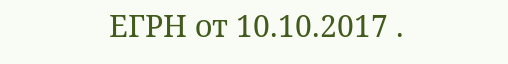ЕГРН от 10.10.2017 .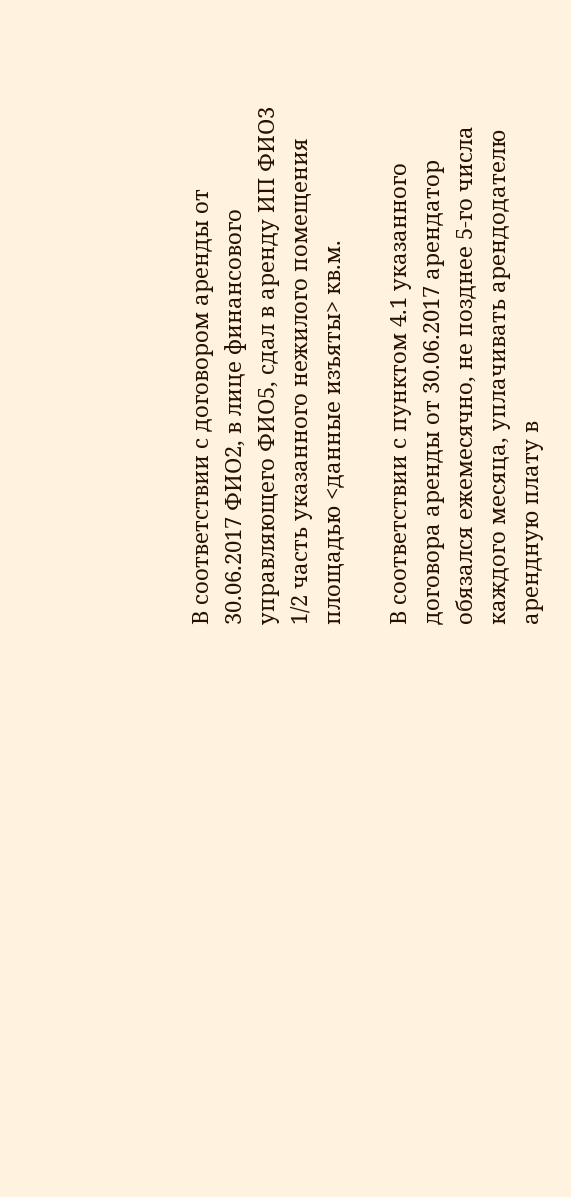В соответствии с договором аренды от 30.06.2017 ФИО2, в лице финансового управляющего ФИО5, сдал в аренду ИП ФИО3 1/2 часть указанного нежилого помещения площадью <данные изъяты> кв.м.

В соответствии с пунктом 4.1 указанного договора аренды от 30.06.2017 арендатор обязался ежемесячно, не позднее 5-го числа каждого месяца, уплачивать арендодателю арендную плату в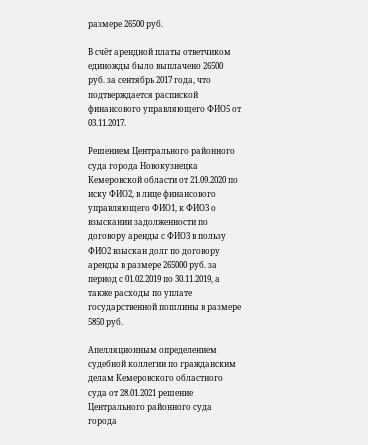размере 26500 руб.

В счёт арендной платы ответчиком единожды было выплачено 26500 руб. за сентябрь 2017 года, что подтверждается распиской финансового управляющего ФИО5 от 03.11.2017.

Решением Центрального районного суда города Новокузнецка Кемеровской области от 21.09.2020 по иску ФИО2, в лице финансового управляющего ФИО1, к ФИО3 о взыскании задолженности по договору аренды с ФИО3 в пользу ФИО2 взыскан долг по договору аренды в размере 265000 руб. за период с 01.02.2019 по 30.11.2019, а также расходы по уплате государственной пошлины в размере 5850 руб.

Апелляционным определением судебной коллегии по гражданским делам Кемеровского областного суда от 28.01.2021 решение Центрального районного суда города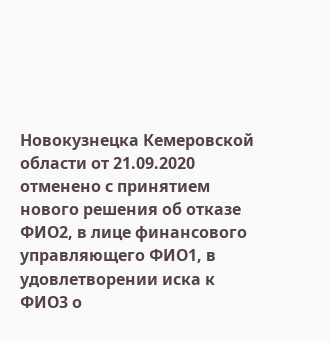Новокузнецка Кемеровской области от 21.09.2020 отменено с принятием нового решения об отказе ФИО2, в лице финансового управляющего ФИО1, в удовлетворении иска к ФИО3 о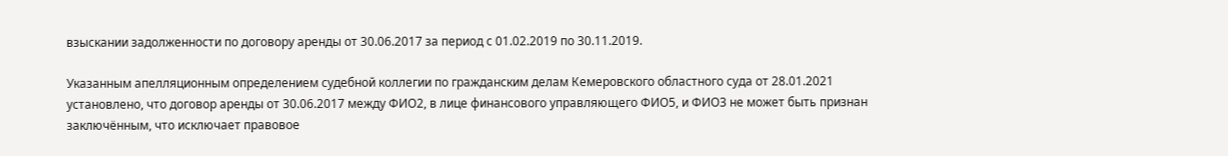взыскании задолженности по договору аренды от 30.06.2017 за период с 01.02.2019 по 30.11.2019.

Указанным апелляционным определением судебной коллегии по гражданским делам Кемеровского областного суда от 28.01.2021 установлено, что договор аренды от 30.06.2017 между ФИО2, в лице финансового управляющего ФИО5, и ФИО3 не может быть признан заключённым, что исключает правовое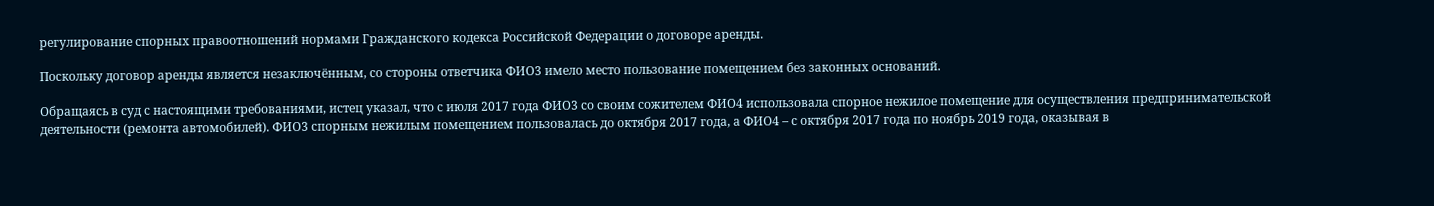регулирование спорных правоотношений нормами Гражданского кодекса Российской Федерации о договоре аренды.

Поскольку договор аренды является незаключённым, со стороны ответчика ФИО3 имело место пользование помещением без законных оснований.

Обращаясь в суд с настоящими требованиями, истец указал, что с июля 2017 года ФИО3 со своим сожителем ФИО4 использовала спорное нежилое помещение для осуществления предпринимательской деятельности (ремонта автомобилей). ФИО3 спорным нежилым помещением пользовалась до октября 2017 года, а ФИО4 – с октября 2017 года по ноябрь 2019 года, оказывая в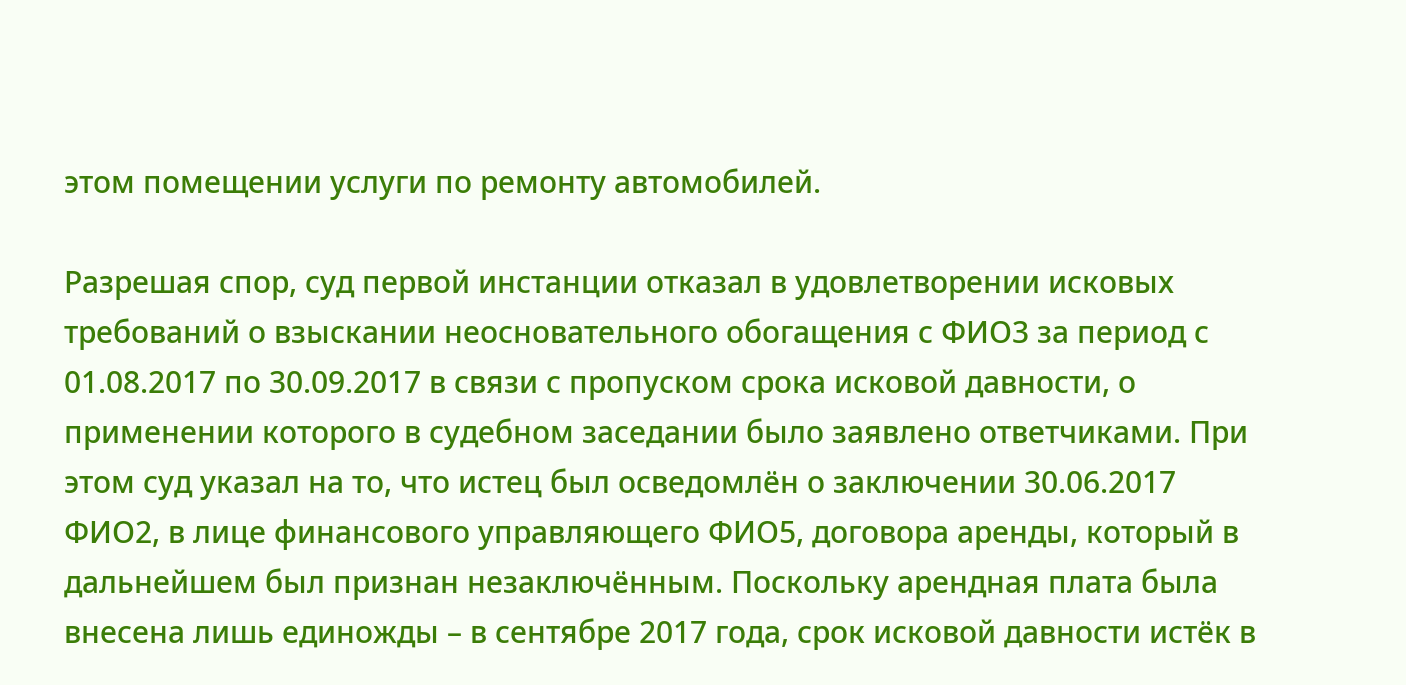этом помещении услуги по ремонту автомобилей.

Разрешая спор, суд первой инстанции отказал в удовлетворении исковых требований о взыскании неосновательного обогащения с ФИО3 за период с 01.08.2017 по 30.09.2017 в связи с пропуском срока исковой давности, о применении которого в судебном заседании было заявлено ответчиками. При этом суд указал на то, что истец был осведомлён о заключении 30.06.2017 ФИО2, в лице финансового управляющего ФИО5, договора аренды, который в дальнейшем был признан незаключённым. Поскольку арендная плата была внесена лишь единожды – в сентябре 2017 года, срок исковой давности истёк в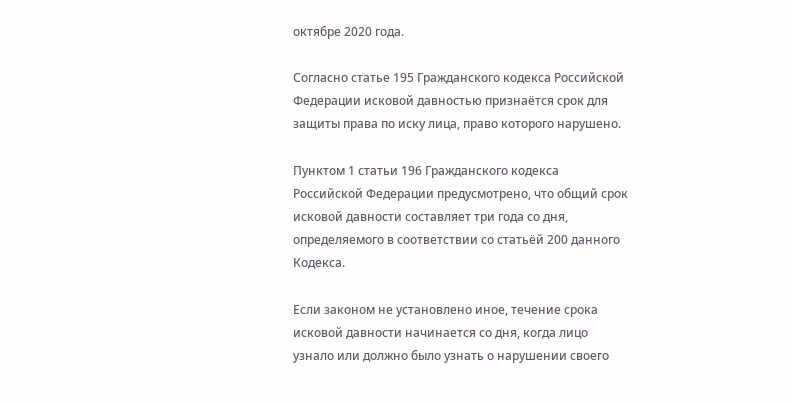октябре 2020 года.

Согласно статье 195 Гражданского кодекса Российской Федерации исковой давностью признаётся срок для защиты права по иску лица, право которого нарушено.

Пунктом 1 статьи 196 Гражданского кодекса Российской Федерации предусмотрено, что общий срок исковой давности составляет три года со дня, определяемого в соответствии со статьёй 200 данного Кодекса.

Если законом не установлено иное, течение срока исковой давности начинается со дня, когда лицо узнало или должно было узнать о нарушении своего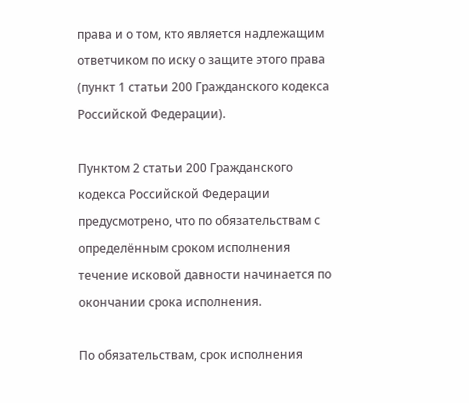права и о том, кто является надлежащим ответчиком по иску о защите этого права (пункт 1 статьи 200 Гражданского кодекса Российской Федерации).

Пунктом 2 статьи 200 Гражданского кодекса Российской Федерации предусмотрено, что по обязательствам с определённым сроком исполнения течение исковой давности начинается по окончании срока исполнения.

По обязательствам, срок исполнения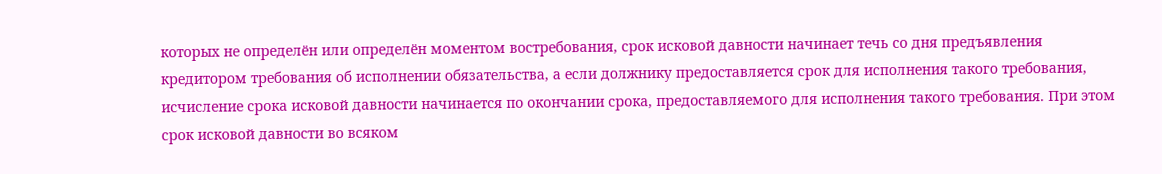которых не определён или определён моментом востребования, срок исковой давности начинает течь со дня предъявления кредитором требования об исполнении обязательства, а если должнику предоставляется срок для исполнения такого требования, исчисление срока исковой давности начинается по окончании срока, предоставляемого для исполнения такого требования. При этом срок исковой давности во всяком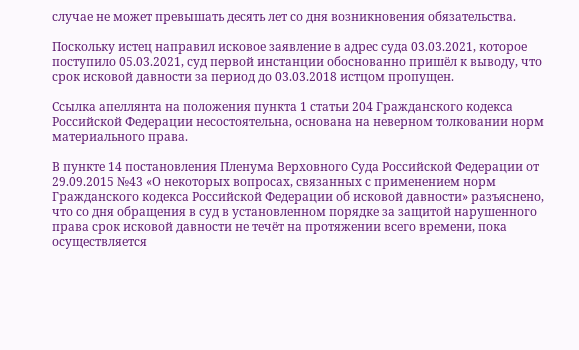случае не может превышать десять лет со дня возникновения обязательства.

Поскольку истец направил исковое заявление в адрес суда 03.03.2021, которое поступило 05.03.2021, суд первой инстанции обоснованно пришёл к выводу, что срок исковой давности за период до 03.03.2018 истцом пропущен.

Ссылка апеллянта на положения пункта 1 статьи 204 Гражданского кодекса Российской Федерации несостоятельна, основана на неверном толковании норм материального права.

В пункте 14 постановления Пленума Верховного Суда Российской Федерации от 29.09.2015 №43 «О некоторых вопросах, связанных с применением норм Гражданского кодекса Российской Федерации об исковой давности» разъяснено, что со дня обращения в суд в установленном порядке за защитой нарушенного права срок исковой давности не течёт на протяжении всего времени, пока осуществляется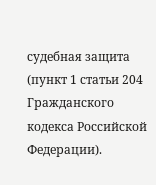судебная защита (пункт 1 статьи 204 Гражданского кодекса Российской Федерации).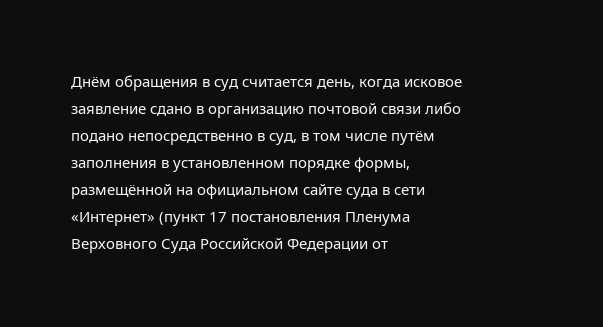Днём обращения в суд считается день, когда исковое заявление сдано в организацию почтовой связи либо подано непосредственно в суд, в том числе путём заполнения в установленном порядке формы, размещённой на официальном сайте суда в сети «Интернет» (пункт 17 постановления Пленума Верховного Суда Российской Федерации от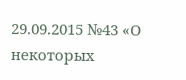29.09.2015 №43 «О некоторых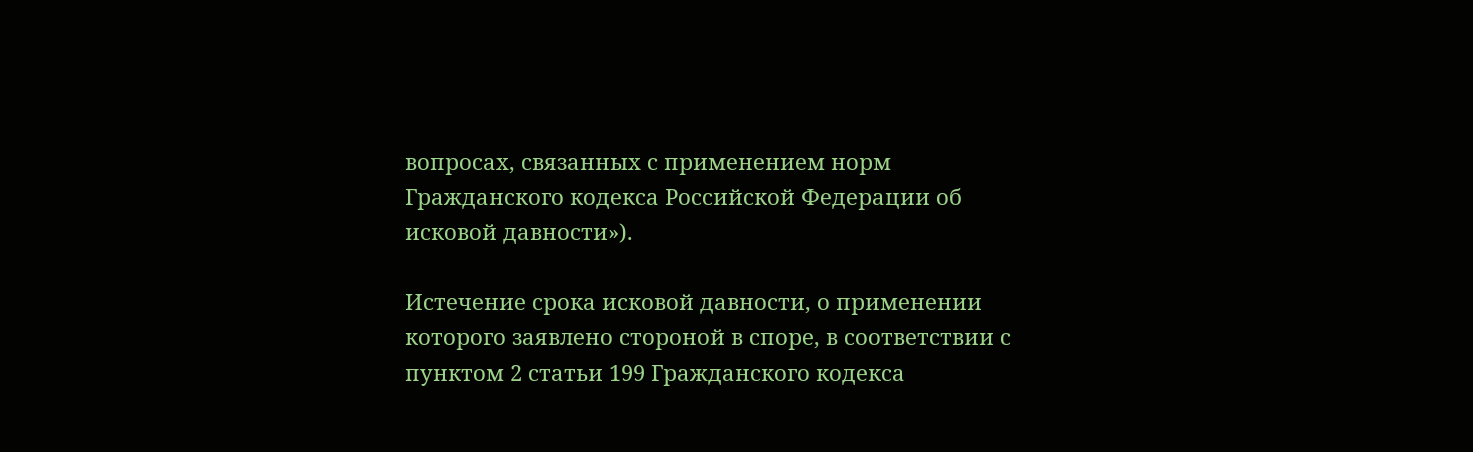вопросах, связанных с применением норм Гражданского кодекса Российской Федерации об исковой давности»).

Истечение срока исковой давности, о применении которого заявлено стороной в споре, в соответствии с пунктом 2 статьи 199 Гражданского кодекса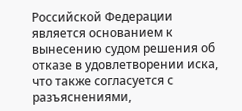Российской Федерации является основанием к вынесению судом решения об отказе в удовлетворении иска, что также согласуется с разъяснениями,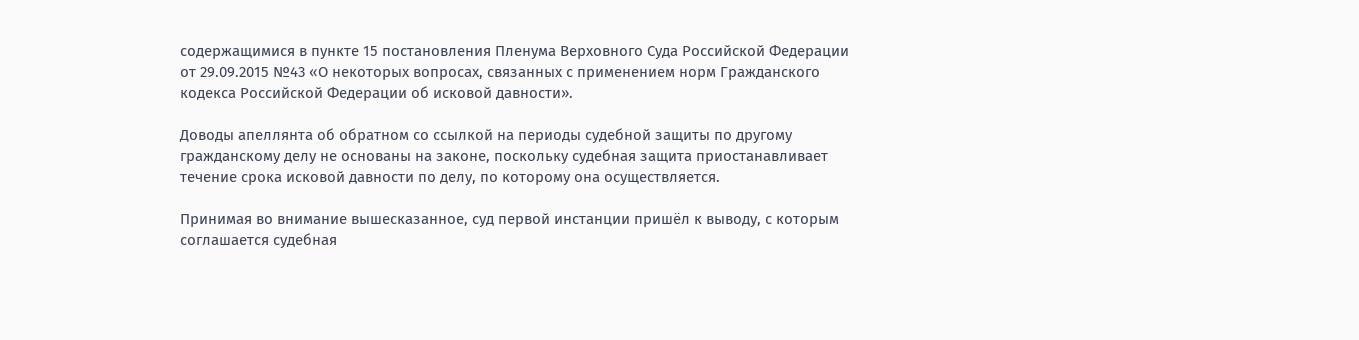содержащимися в пункте 15 постановления Пленума Верховного Суда Российской Федерации от 29.09.2015 №43 «О некоторых вопросах, связанных с применением норм Гражданского кодекса Российской Федерации об исковой давности».

Доводы апеллянта об обратном со ссылкой на периоды судебной защиты по другому гражданскому делу не основаны на законе, поскольку судебная защита приостанавливает течение срока исковой давности по делу, по которому она осуществляется.

Принимая во внимание вышесказанное, суд первой инстанции пришёл к выводу, с которым соглашается судебная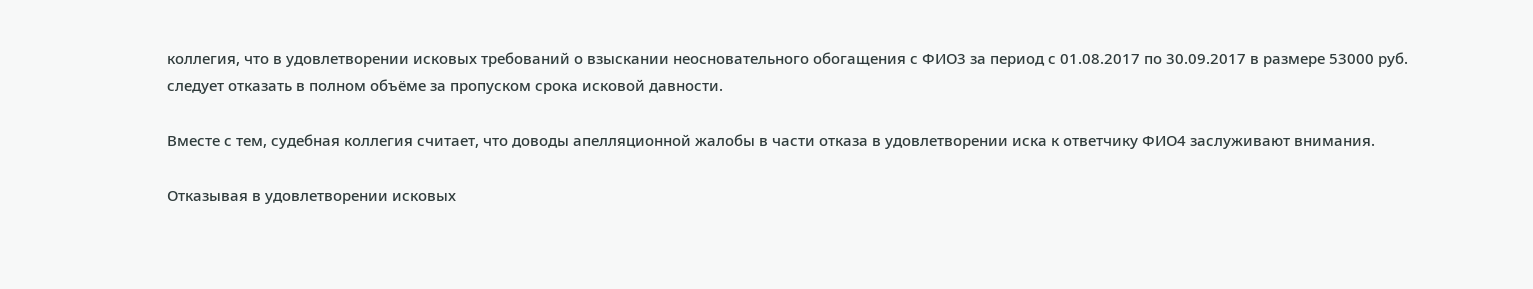коллегия, что в удовлетворении исковых требований о взыскании неосновательного обогащения с ФИО3 за период с 01.08.2017 по 30.09.2017 в размере 53000 руб. следует отказать в полном объёме за пропуском срока исковой давности.

Вместе с тем, судебная коллегия считает, что доводы апелляционной жалобы в части отказа в удовлетворении иска к ответчику ФИО4 заслуживают внимания.

Отказывая в удовлетворении исковых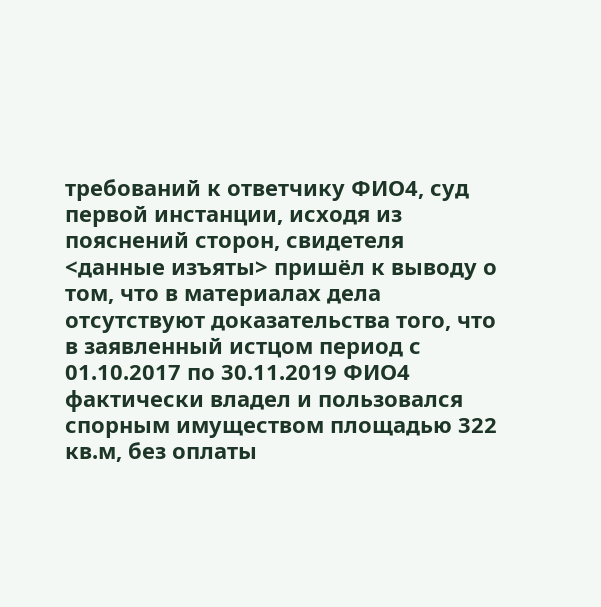требований к ответчику ФИО4, суд первой инстанции, исходя из пояснений сторон, свидетеля <данные изъяты> пришёл к выводу о том, что в материалах дела отсутствуют доказательства того, что в заявленный истцом период с 01.10.2017 по 30.11.2019 ФИО4 фактически владел и пользовался спорным имуществом площадью 322 кв.м, без оплаты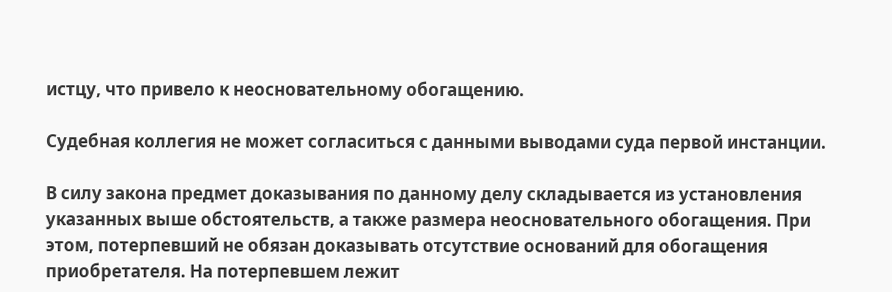истцу, что привело к неосновательному обогащению.

Судебная коллегия не может согласиться с данными выводами суда первой инстанции.

В силу закона предмет доказывания по данному делу складывается из установления указанных выше обстоятельств, а также размера неосновательного обогащения. При этом, потерпевший не обязан доказывать отсутствие оснований для обогащения приобретателя. На потерпевшем лежит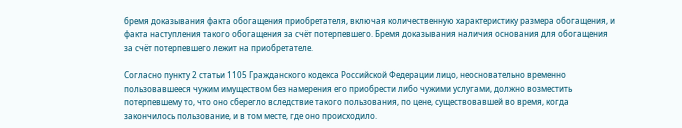бремя доказывания факта обогащения приобретателя, включая количественную характеристику размера обогащения, и факта наступления такого обогащения за счёт потерпевшего. Бремя доказывания наличия основания для обогащения за счёт потерпевшего лежит на приобретателе.

Согласно пункту 2 статьи 1105 Гражданского кодекса Российской Федерации лицо, неосновательно временно пользовавшееся чужим имуществом без намерения его приобрести либо чужими услугами, должно возместить потерпевшему то, что оно сберегло вследствие такого пользования, по цене, существовавшей во время, когда закончилось пользование, и в том месте, где оно происходило.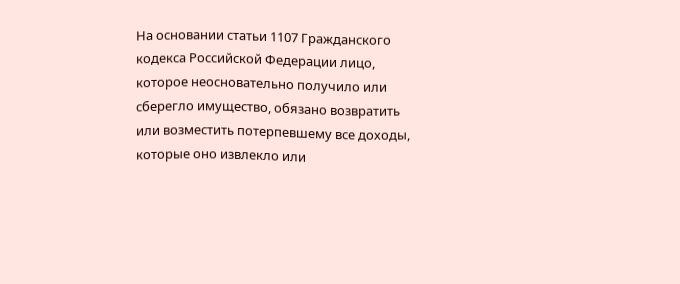На основании статьи 1107 Гражданского кодекса Российской Федерации лицо, которое неосновательно получило или сберегло имущество, обязано возвратить или возместить потерпевшему все доходы, которые оно извлекло или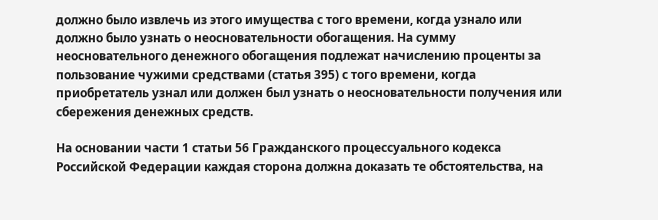должно было извлечь из этого имущества с того времени, когда узнало или должно было узнать о неосновательности обогащения. На сумму неосновательного денежного обогащения подлежат начислению проценты за пользование чужими средствами (статья 395) с того времени, когда приобретатель узнал или должен был узнать о неосновательности получения или сбережения денежных средств.

На основании части 1 статьи 56 Гражданского процессуального кодекса Российской Федерации каждая сторона должна доказать те обстоятельства, на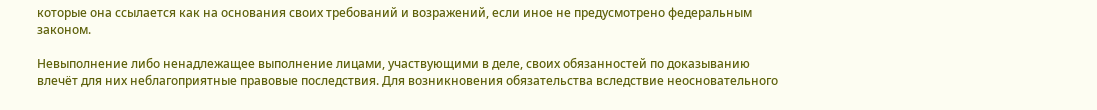которые она ссылается как на основания своих требований и возражений, если иное не предусмотрено федеральным законом.

Невыполнение либо ненадлежащее выполнение лицами, участвующими в деле, своих обязанностей по доказыванию влечёт для них неблагоприятные правовые последствия. Для возникновения обязательства вследствие неосновательного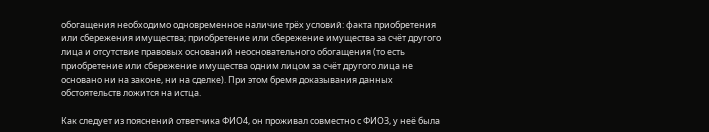обогащения необходимо одновременное наличие трёх условий: факта приобретения или сбережения имущества; приобретение или сбережение имущества за счёт другого лица и отсутствие правовых оснований неосновательного обогащения (то есть приобретение или сбережение имущества одним лицом за счёт другого лица не основано ни на законе, ни на сделке). При этом бремя доказывания данных обстоятельств ложится на истца.

Как следует из пояснений ответчика ФИО4, он проживал совместно с ФИО3, у неё была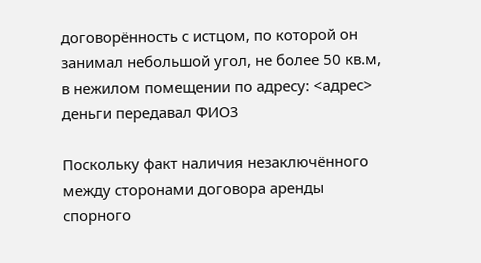договорённость с истцом, по которой он занимал небольшой угол, не более 50 кв.м, в нежилом помещении по адресу: <адрес> деньги передавал ФИО3

Поскольку факт наличия незаключённого между сторонами договора аренды спорного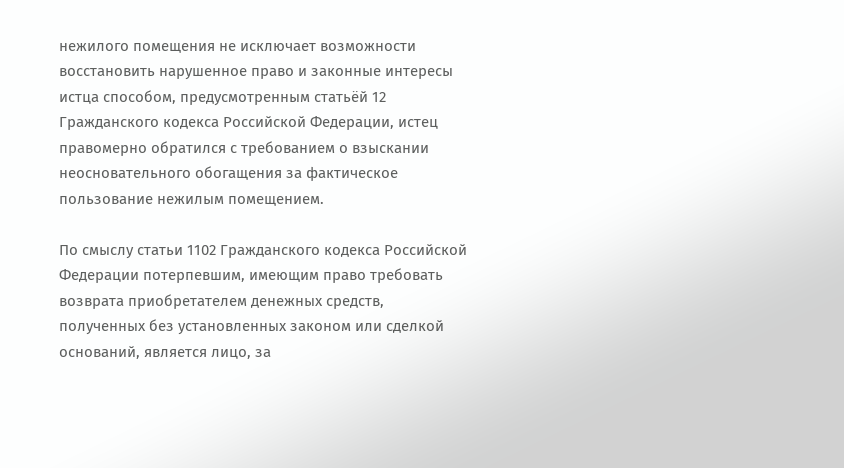нежилого помещения не исключает возможности восстановить нарушенное право и законные интересы истца способом, предусмотренным статьёй 12 Гражданского кодекса Российской Федерации, истец правомерно обратился с требованием о взыскании неосновательного обогащения за фактическое пользование нежилым помещением.

По смыслу статьи 1102 Гражданского кодекса Российской Федерации потерпевшим, имеющим право требовать возврата приобретателем денежных средств, полученных без установленных законом или сделкой оснований, является лицо, за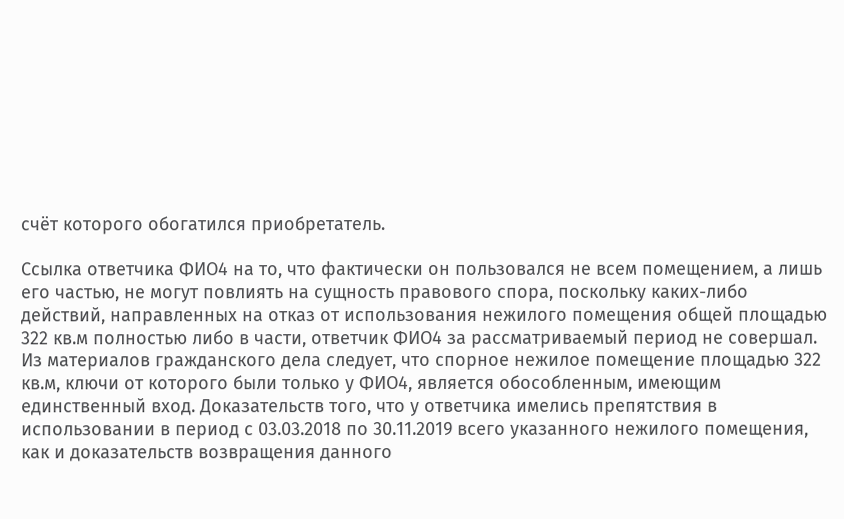счёт которого обогатился приобретатель.

Ссылка ответчика ФИО4 на то, что фактически он пользовался не всем помещением, а лишь его частью, не могут повлиять на сущность правового спора, поскольку каких-либо действий, направленных на отказ от использования нежилого помещения общей площадью 322 кв.м полностью либо в части, ответчик ФИО4 за рассматриваемый период не совершал. Из материалов гражданского дела следует, что спорное нежилое помещение площадью 322 кв.м, ключи от которого были только у ФИО4, является обособленным, имеющим единственный вход. Доказательств того, что у ответчика имелись препятствия в использовании в период с 03.03.2018 по 30.11.2019 всего указанного нежилого помещения, как и доказательств возвращения данного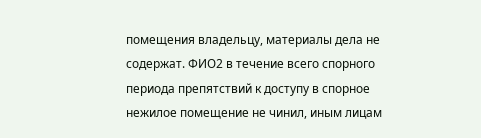помещения владельцу, материалы дела не содержат. ФИО2 в течение всего спорного периода препятствий к доступу в спорное нежилое помещение не чинил, иным лицам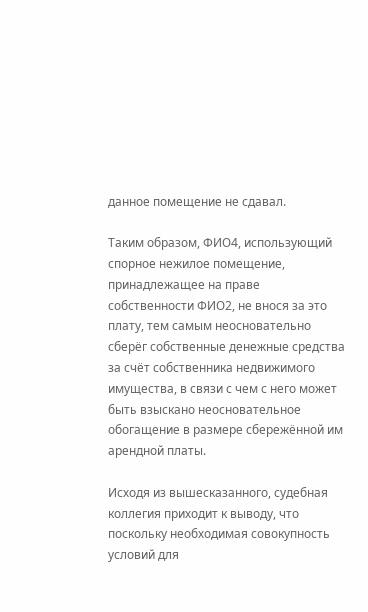данное помещение не сдавал.

Таким образом, ФИО4, использующий спорное нежилое помещение, принадлежащее на праве собственности ФИО2, не внося за это плату, тем самым неосновательно сберёг собственные денежные средства за счёт собственника недвижимого имущества, в связи с чем с него может быть взыскано неосновательное обогащение в размере сбережённой им арендной платы.

Исходя из вышесказанного, судебная коллегия приходит к выводу, что поскольку необходимая совокупность условий для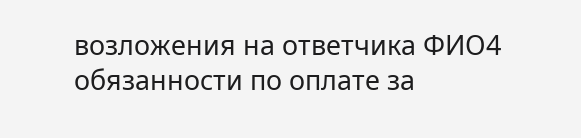возложения на ответчика ФИО4 обязанности по оплате за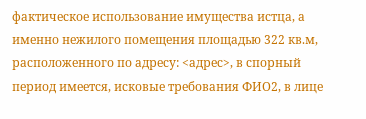фактическое использование имущества истца, а именно нежилого помещения площадью 322 кв.м, расположенного по адресу: <адрес>, в спорный период имеется, исковые требования ФИО2, в лице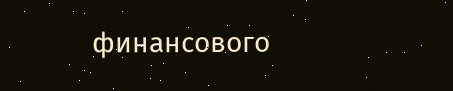финансового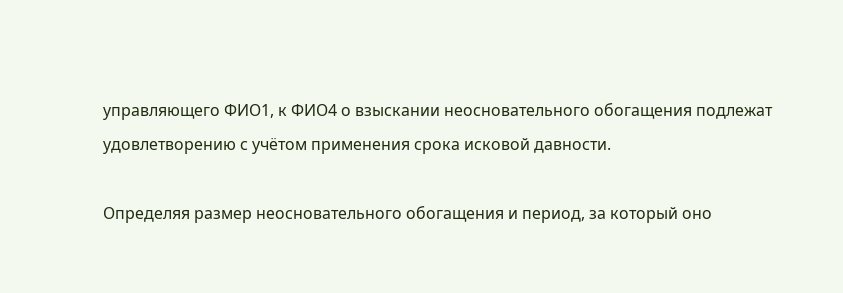управляющего ФИО1, к ФИО4 о взыскании неосновательного обогащения подлежат удовлетворению с учётом применения срока исковой давности.

Определяя размер неосновательного обогащения и период, за который оно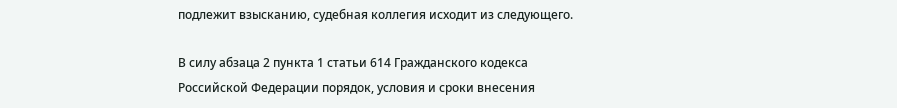подлежит взысканию, судебная коллегия исходит из следующего.

В силу абзаца 2 пункта 1 статьи 614 Гражданского кодекса Российской Федерации порядок, условия и сроки внесения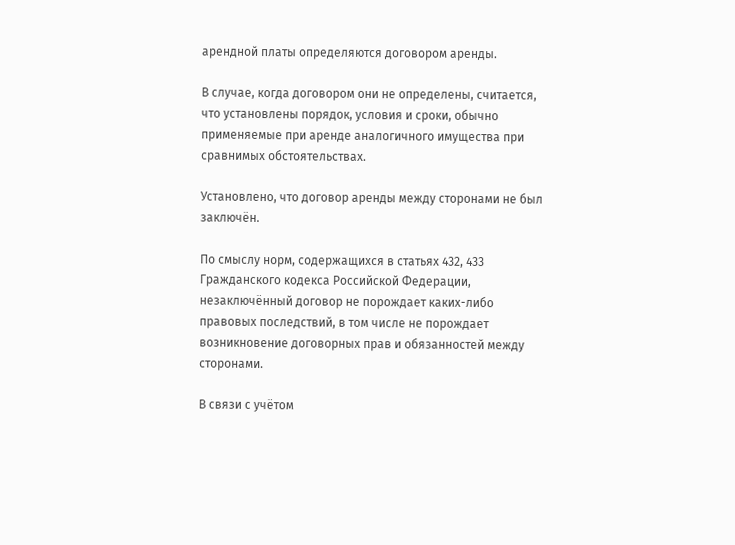арендной платы определяются договором аренды.

В случае, когда договором они не определены, считается, что установлены порядок, условия и сроки, обычно применяемые при аренде аналогичного имущества при сравнимых обстоятельствах.

Установлено, что договор аренды между сторонами не был заключён.

По смыслу норм, содержащихся в статьях 432, 433 Гражданского кодекса Российской Федерации, незаключённый договор не порождает каких-либо правовых последствий, в том числе не порождает возникновение договорных прав и обязанностей между сторонами.

В связи с учётом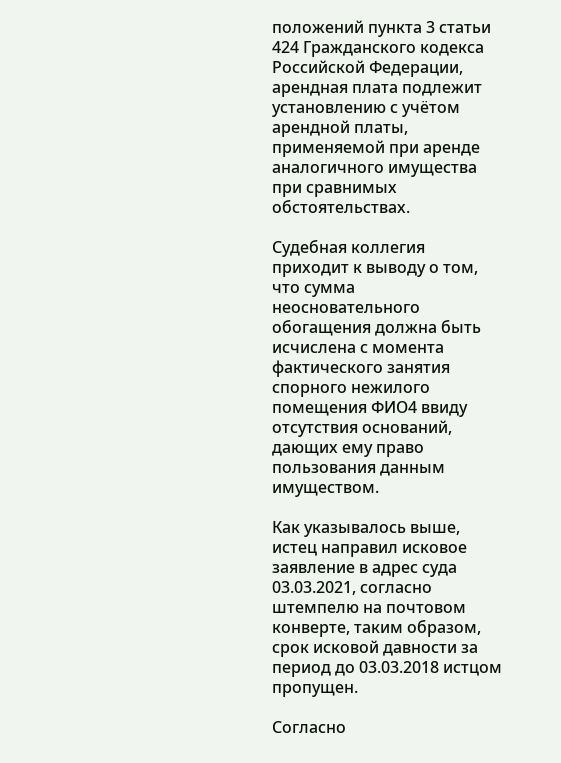положений пункта 3 статьи 424 Гражданского кодекса Российской Федерации, арендная плата подлежит установлению с учётом арендной платы, применяемой при аренде аналогичного имущества при сравнимых обстоятельствах.

Судебная коллегия приходит к выводу о том, что сумма неосновательного обогащения должна быть исчислена с момента фактического занятия спорного нежилого помещения ФИО4 ввиду отсутствия оснований, дающих ему право пользования данным имуществом.

Как указывалось выше, истец направил исковое заявление в адрес суда 03.03.2021, согласно штемпелю на почтовом конверте, таким образом, срок исковой давности за период до 03.03.2018 истцом пропущен.

Согласно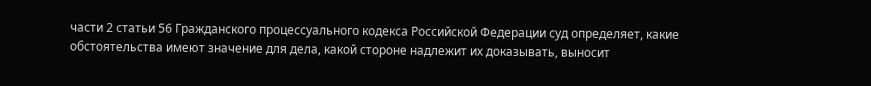части 2 статьи 56 Гражданского процессуального кодекса Российской Федерации суд определяет, какие обстоятельства имеют значение для дела, какой стороне надлежит их доказывать, выносит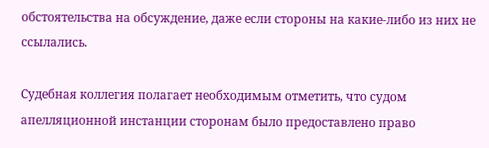обстоятельства на обсуждение, даже если стороны на какие-либо из них не ссылались.

Судебная коллегия полагает необходимым отметить, что судом апелляционной инстанции сторонам было предоставлено право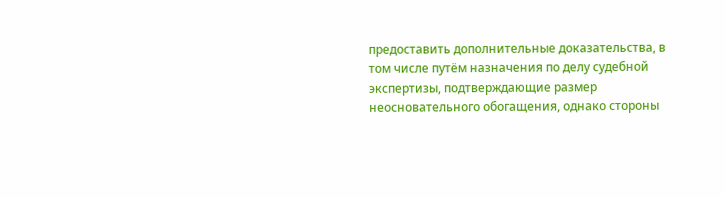предоставить дополнительные доказательства, в том числе путём назначения по делу судебной экспертизы, подтверждающие размер неосновательного обогащения, однако стороны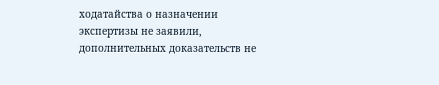ходатайства о назначении экспертизы не заявили, дополнительных доказательств не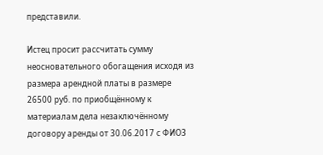представили.

Истец просит рассчитать сумму неосновательного обогащения исходя из размера арендной платы в размере 26500 руб. по приобщённому к материалам дела незаключённому договору аренды от 30.06.2017 с ФИО3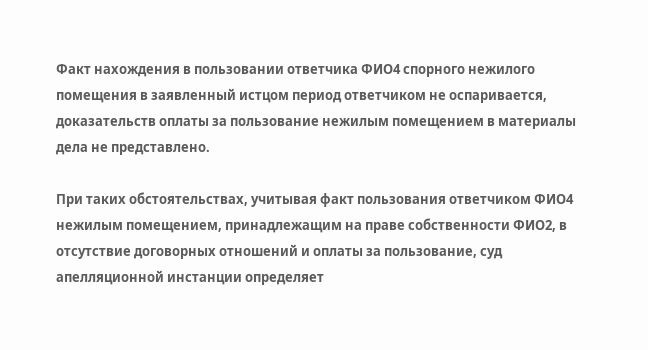Факт нахождения в пользовании ответчика ФИО4 спорного нежилого помещения в заявленный истцом период ответчиком не оспаривается, доказательств оплаты за пользование нежилым помещением в материалы дела не представлено.

При таких обстоятельствах, учитывая факт пользования ответчиком ФИО4 нежилым помещением, принадлежащим на праве собственности ФИО2, в отсутствие договорных отношений и оплаты за пользование, суд апелляционной инстанции определяет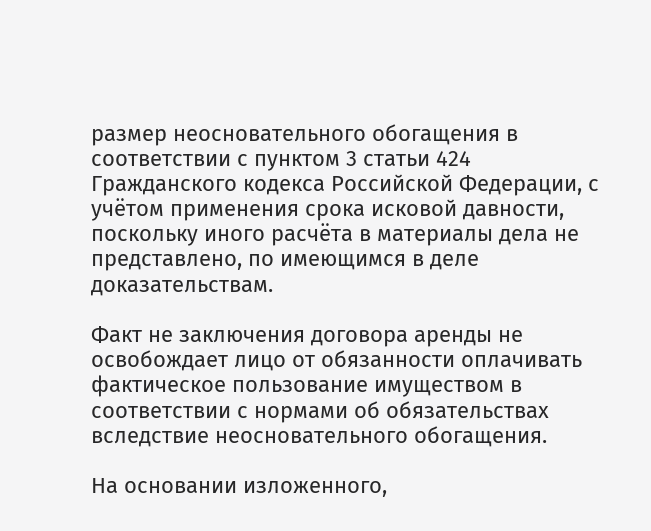размер неосновательного обогащения в соответствии с пунктом 3 статьи 424 Гражданского кодекса Российской Федерации, с учётом применения срока исковой давности, поскольку иного расчёта в материалы дела не представлено, по имеющимся в деле доказательствам.

Факт не заключения договора аренды не освобождает лицо от обязанности оплачивать фактическое пользование имуществом в соответствии с нормами об обязательствах вследствие неосновательного обогащения.

На основании изложенного,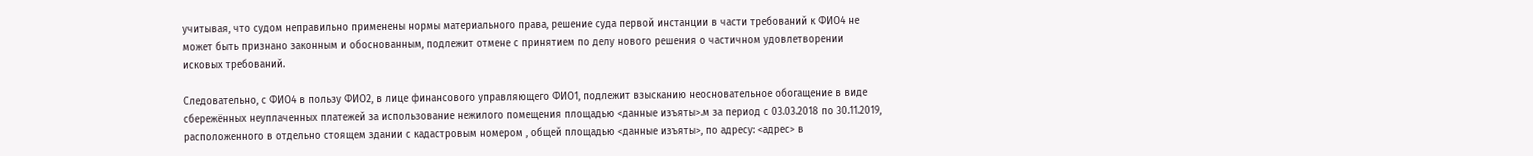учитывая, что судом неправильно применены нормы материального права, решение суда первой инстанции в части требований к ФИО4 не может быть признано законным и обоснованным, подлежит отмене с принятием по делу нового решения о частичном удовлетворении исковых требований.

Следовательно, с ФИО4 в пользу ФИО2, в лице финансового управляющего ФИО1, подлежит взысканию неосновательное обогащение в виде сбережённых неуплаченных платежей за использование нежилого помещения площадью <данные изъяты>.м за период с 03.03.2018 по 30.11.2019, расположенного в отдельно стоящем здании с кадастровым номером , общей площадью <данные изъяты>, по адресу: <адрес> в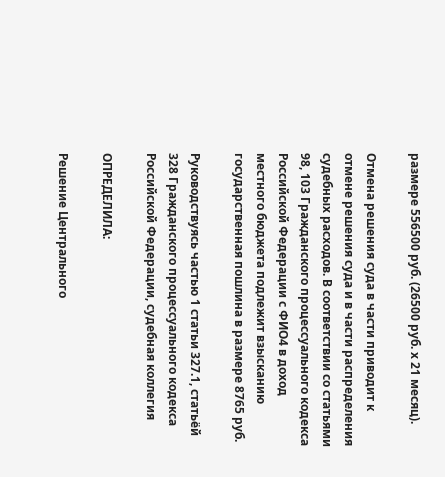размере 556500 руб. (26500 руб. х 21 месяц).

Отмена решения суда в части приводит к отмене решения суда и в части распределения судебных расходов. В соответствии со статьями 98, 103 Гражданского процессуального кодекса Российской Федерации с ФИО4 в доход местного бюджета подлежит взысканию государственная пошлина в размере 8765 руб.

Руководствуясь частью 1 статьи 327.1, статьёй 328 Гражданского процессуального кодекса Российской Федерации, судебная коллегия

ОПРЕДЕЛИЛА:

Решение Центрального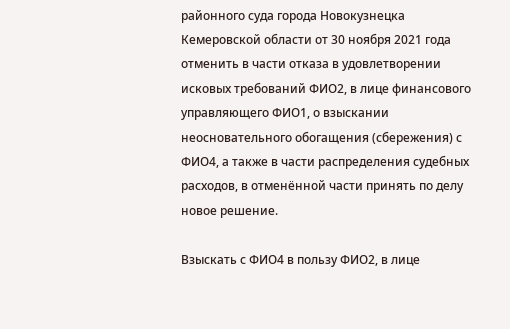районного суда города Новокузнецка Кемеровской области от 30 ноября 2021 года отменить в части отказа в удовлетворении исковых требований ФИО2, в лице финансового управляющего ФИО1, о взыскании неосновательного обогащения (сбережения) с ФИО4, а также в части распределения судебных расходов, в отменённой части принять по делу новое решение.

Взыскать с ФИО4 в пользу ФИО2, в лице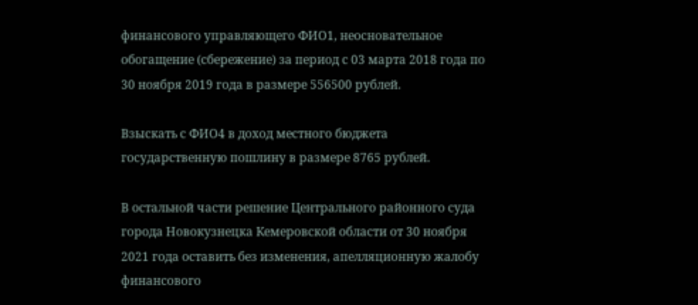финансового управляющего ФИО1, неосновательное обогащение (сбережение) за период с 03 марта 2018 года по 30 ноября 2019 года в размере 556500 рублей.

Взыскать с ФИО4 в доход местного бюджета государственную пошлину в размере 8765 рублей.

В остальной части решение Центрального районного суда города Новокузнецка Кемеровской области от 30 ноября 2021 года оставить без изменения, апелляционную жалобу финансового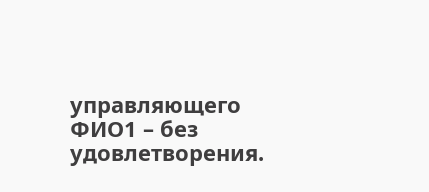управляющего ФИО1 – без удовлетворения.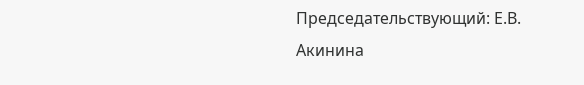Председательствующий: Е.В. Акинина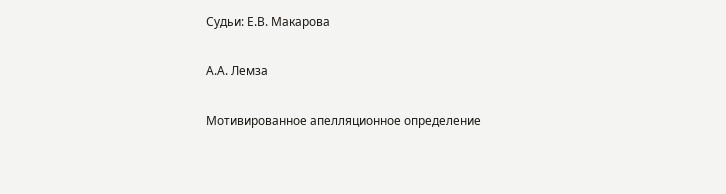Судьи: Е.В. Макарова

А.А. Лемза

Мотивированное апелляционное определение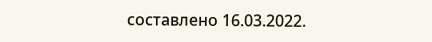составлено 16.03.2022.